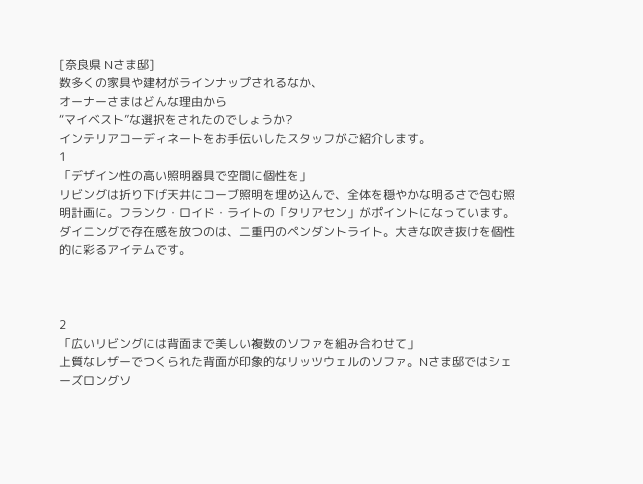[奈良県 Nさま邸]
数多くの家具や建材がラインナップされるなか、
オーナーさまはどんな理由から
“マイベスト”な選択をされたのでしょうか?
インテリアコーディネートをお手伝いしたスタッフがご紹介します。
1
「デザイン性の高い照明器具で空間に個性を」
リビングは折り下げ天井にコーブ照明を埋め込んで、全体を穏やかな明るさで包む照明計画に。フランク・ロイド・ライトの「タリアセン」がポイントになっています。ダイニングで存在感を放つのは、二重円のペンダントライト。大きな吹き抜けを個性的に彩るアイテムです。



2
「広いリビングには背面まで美しい複数のソファを組み合わせて」
上質なレザーでつくられた背面が印象的なリッツウェルのソファ。Nさま邸ではシェーズロングソ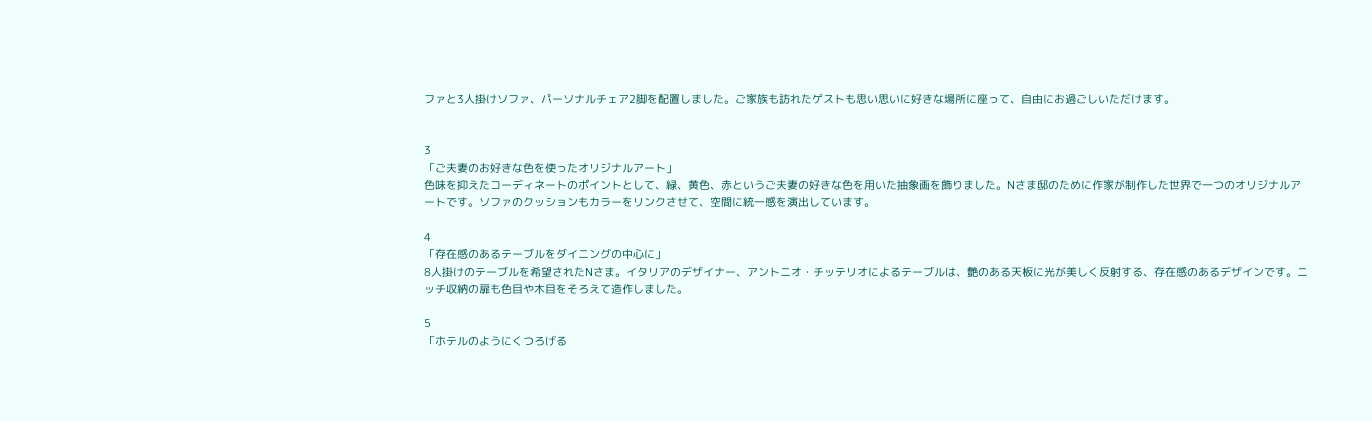ファと3人掛けソファ、パーソナルチェア2脚を配置しました。ご家族も訪れたゲストも思い思いに好きな場所に座って、自由にお過ごしいただけます。


3
「ご夫妻のお好きな色を使ったオリジナルアート」
色味を抑えたコーディネートのポイントとして、緑、黄色、赤というご夫妻の好きな色を用いた抽象画を飾りました。Nさま邸のために作家が制作した世界で一つのオリジナルアートです。ソファのクッションもカラーをリンクさせて、空間に統一感を演出しています。

4
「存在感のあるテーブルをダイニングの中心に」
8人掛けのテーブルを希望されたNさま。イタリアのデザイナー、アントニオ・チッテリオによるテーブルは、艶のある天板に光が美しく反射する、存在感のあるデザインです。ニッチ収納の扉も色目や木目をそろえて造作しました。

5
「ホテルのようにくつろげる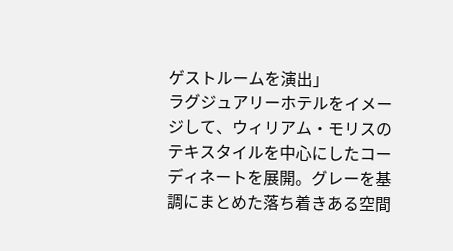ゲストルームを演出」
ラグジュアリーホテルをイメージして、ウィリアム・モリスのテキスタイルを中心にしたコーディネートを展開。グレーを基調にまとめた落ち着きある空間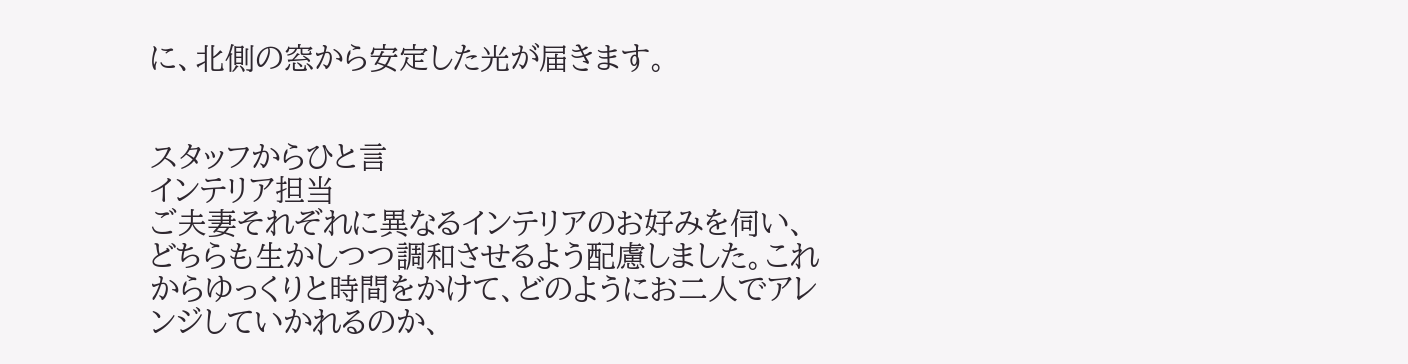に、北側の窓から安定した光が届きます。


スタッフからひと言
インテリア担当
ご夫妻それぞれに異なるインテリアのお好みを伺い、どちらも生かしつつ調和させるよう配慮しました。これからゆっくりと時間をかけて、どのようにお二人でアレンジしていかれるのか、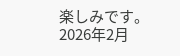楽しみです。
2026年2月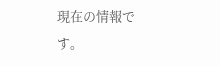現在の情報です。